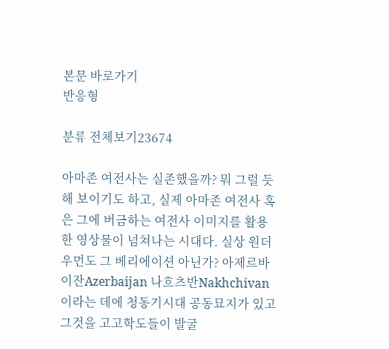본문 바로가기
반응형

분류 전체보기23674

아마존 여전사는 실존했을까? 뭐 그럴 듯해 보이기도 하고, 실제 아마존 여전사 혹은 그에 버금하는 여전사 이미지를 활용한 영상물이 넘쳐나는 시대다. 실상 원더우먼도 그 베리에이션 아닌가? 아제르바이잔Azerbaijan 나흐츠반Nakhchivan 이라는 데에 청동기시대 공동묘지가 있고 그것을 고고학도들이 발굴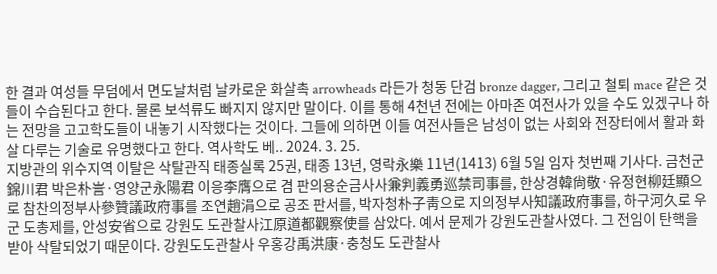한 결과 여성들 무덤에서 면도날처럼 날카로운 화살촉 arrowheads 라든가 청동 단검 bronze dagger, 그리고 철퇴 mace 같은 것들이 수습된다고 한다. 물론 보석류도 빠지지 않지만 말이다. 이를 통해 4천년 전에는 아마존 여전사가 있을 수도 있겠구나 하는 전망을 고고학도들이 내놓기 시작했다는 것이다. 그들에 의하면 이들 여전사들은 남성이 없는 사회와 전장터에서 활과 화살 다루는 기술로 유명했다고 한다. 역사학도 베.. 2024. 3. 25.
지방관의 위수지역 이탈은 삭탈관직 태종실록 25권, 태종 13년, 영락永樂 11년(1413) 6월 5일 임자 첫번째 기사다. 금천군錦川君 박은朴訔·영양군永陽君 이응李膺으로 겸 판의용순금사사兼判義勇巡禁司事를, 한상경韓尙敬·유정현柳廷顯으로 참찬의정부사參贊議政府事를 조연趙涓으로 공조 판서를, 박자청朴子靑으로 지의정부사知議政府事를, 하구河久로 우군 도총제를, 안성安省으로 강원도 도관찰사江原道都觀察使를 삼았다. 예서 문제가 강원도관찰사였다. 그 전임이 탄핵을 받아 삭탈되었기 때문이다. 강원도도관찰사 우홍강禹洪康·충청도 도관찰사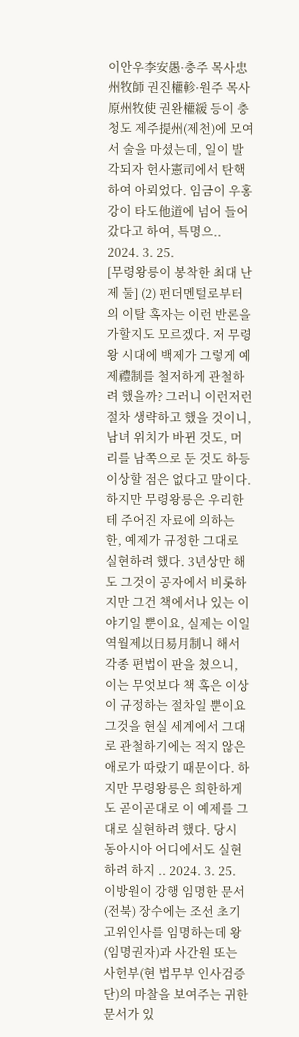이안우李安愚·충주 목사忠州牧師 권진權軫·원주 목사原州牧使 권완權緩 등이 충청도 제주提州(제천)에 모여서 술을 마셨는데, 일이 발각되자 헌사憲司에서 탄핵하여 아뢰었다. 임금이 우홍강이 타도他道에 넘어 들어갔다고 하여, 특명으.. 2024. 3. 25.
[무령왕릉이 봉착한 최대 난제 둘] (2) 펀더멘털로부터의 이탈 혹자는 이런 반론을 가할지도 모르겠다. 저 무령왕 시대에 백제가 그렇게 예제禮制를 철저하게 관철하려 했을까? 그러니 이런저런 절차 생략하고 했을 것이니, 남녀 위치가 바뀐 것도, 머리를 남쪽으로 둔 것도 하등 이상할 점은 없다고 말이다. 하지만 무령왕릉은 우리한테 주어진 자료에 의하는 한, 예제가 규정한 그대로 실현하려 했다. 3년상만 해도 그것이 공자에서 비롯하지만 그건 책에서나 있는 이야기일 뿐이요, 실제는 이일역월제以日易月制니 해서 각종 편법이 판을 쳤으니, 이는 무엇보다 책 혹은 이상이 규정하는 절차일 뿐이요 그것을 현실 세계에서 그대로 관철하기에는 적지 않은 애로가 따랐기 때문이다. 하지만 무령왕릉은 희한하게도 곧이곧대로 이 예제를 그대로 실현하려 했다. 당시 동아시아 어디에서도 실현하려 하지 .. 2024. 3. 25.
이방원이 강행 임명한 문서 (전북) 장수에는 조선 초기 고위인사를 임명하는데 왕(임명권자)과 사간원 또는 사헌부(현 법무부 인사검증단)의 마찰을 보여주는 귀한 문서가 있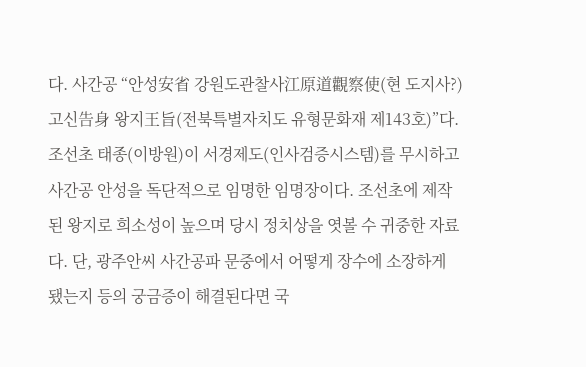다. 사간공 “안성安省 강원도관찰사江原道觀察使(현 도지사?) 고신告身 왕지王旨(전북특별자치도 유형문화재 제143호)”다. 조선초 태종(이방원)이 서경제도(인사검증시스템)를 무시하고 사간공 안성을 독단적으로 임명한 임명장이다. 조선초에 제작된 왕지로 희소성이 높으며 당시 정치상을 엿볼 수 귀중한 자료다. 단, 광주안씨 사간공파 문중에서 어떻게 장수에 소장하게 됐는지 등의 궁금증이 해결된다면 국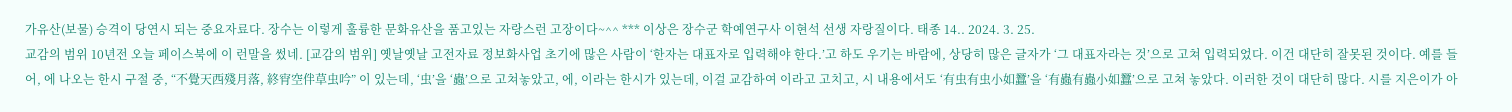가유산(보물) 승격이 당연시 되는 중요자료다. 장수는 이렇게 훌륭한 문화유산을 품고있는 자랑스런 고장이다~^^ *** 이상은 장수군 학예연구사 이현석 선생 자랑질이다. 태종 14.. 2024. 3. 25.
교감의 범위 10년전 오늘 페이스북에 이 런말을 썼네. [교감의 범위] 옛날옛날 고전자료 정보화사업 초기에 많은 사람이 ‘한자는 대표자로 입력해야 한다.’고 하도 우기는 바람에, 상당히 많은 글자가 ‘그 대표자라는 것’으로 고쳐 입력되었다. 이건 대단히 잘못된 것이다. 예를 들어, 에 나오는 한시 구절 중, “不覺天西殘月落, 終宵空伴草虫吟” 이 있는데, ‘虫’을 ‘蟲’으로 고쳐놓았고, 에, 이라는 한시가 있는데, 이걸 교감하여 이라고 고치고, 시 내용에서도 ‘有虫有虫小如蠶’을 ‘有蟲有蟲小如蠶’으로 고쳐 놓았다. 이러한 것이 대단히 많다. 시를 지은이가 아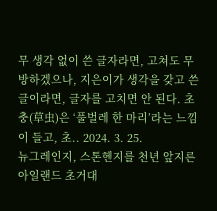무 생각 없이 쓴 글자라면, 고쳐도 무방하겠으나, 지은이가 생각을 갖고 쓴 글이라면, 글자를 고치면 안 된다. 초충(草虫)은 ‘풀벌레 한 마리’라는 느낌이 들고, 초.. 2024. 3. 25.
뉴그레인지, 스톤헨지를 천년 앞지른 아일랜드 초거대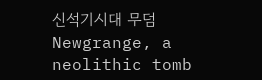신석기시대 무덤 Newgrange, a neolithic tomb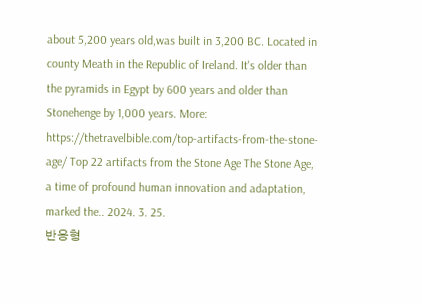about 5,200 years old,was built in 3,200 BC. Located in county Meath in the Republic of Ireland. It's older than the pyramids in Egypt by 600 years and older than Stonehenge by 1,000 years. More: https://thetravelbible.com/top-artifacts-from-the-stone-age/ Top 22 artifacts from the Stone Age The Stone Age, a time of profound human innovation and adaptation, marked the.. 2024. 3. 25.
반응형